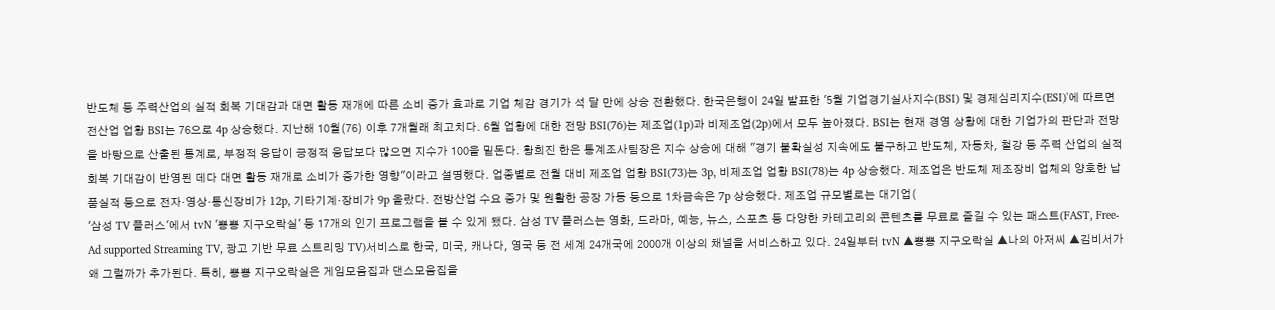반도체 등 주력산업의 실적 회복 기대감과 대면 활동 재개에 따른 소비 증가 효과로 기업 체감 경기가 석 달 만에 상승 전환했다. 한국은행이 24일 발표한 '5월 기업경기실사지수(BSI) 및 경제심리지수(ESI)'에 따르면 전산업 업황 BSI는 76으로 4p 상승했다. 지난해 10월(76) 이후 7개월래 최고치다. 6월 업황에 대한 전망 BSI(76)는 제조업(1p)과 비제조업(2p)에서 모두 높아졌다. BSI는 현재 경영 상황에 대한 기업가의 판단과 전망을 바탕으로 산출된 통계로, 부정적 응답이 긍정적 응답보다 많으면 지수가 100을 밑돈다. 황희진 한은 통계조사팀장은 지수 상승에 대해 "경기 불확실성 지속에도 불구하고 반도체, 자동차, 철강 등 주력 산업의 실적 회복 기대감이 반영된 데다 대면 활동 재개로 소비가 증가한 영향"이라고 설명했다. 업종별로 전월 대비 제조업 업황 BSI(73)는 3p, 비제조업 업황 BSI(78)는 4p 상승했다. 제조업은 반도체 제조장비 업체의 양호한 납품실적 등으로 전자·영상·통신장비가 12p, 기타기계·장비가 9p 올랐다. 전방산업 수요 증가 및 원활한 공장 가동 등으로 1차금속은 7p 상승했다. 제조업 규모별로는 대기업(
'삼성 TV 플러스'에서 tvN '뿅뿅 지구오락실' 등 17개의 인기 프로그램을 볼 수 있게 됐다. 삼성 TV 플러스는 영화, 드라마, 예능, 뉴스, 스포츠 등 다양한 카테고리의 콘텐츠를 무료로 즐길 수 있는 패스트(FAST, Free-Ad supported Streaming TV, 광고 기반 무료 스트리밍 TV)서비스로 한국, 미국, 캐나다, 영국 등 전 세계 24개국에 2000개 이상의 채널을 서비스하고 있다. 24일부터 tvN ▲뿅뿅 지구오락실 ▲나의 아저씨 ▲김비서가 왜 그럴까가 추가된다. 특히, 뿅뿅 지구오락실은 게임모음집과 댄스모음집을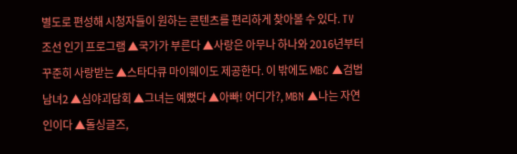별도로 편성해 시청자들이 원하는 콘텐츠를 편리하게 찾아볼 수 있다. TV 조선 인기 프로그램 ▲국가가 부른다 ▲사랑은 아무나 하나와 2016년부터 꾸준히 사랑받는 ▲스타다큐 마이웨이도 제공한다. 이 밖에도 MBC ▲검법남녀2 ▲심야괴담회 ▲그녀는 예뻤다 ▲아빠! 어디가?, MBN ▲나는 자연인이다 ▲돌싱글즈,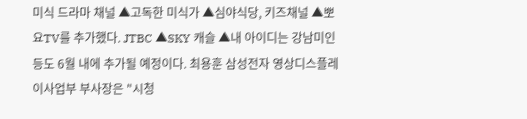미식 드라마 채널 ▲고독한 미식가 ▲심야식당, 키즈채널 ▲뽀요TV를 추가했다. JTBC ▲SKY 캐슬 ▲내 아이디는 강남미인 등도 6월 내에 추가될 예정이다. 최용훈 삼성전자 영상디스플레이사업부 부사장은 "시청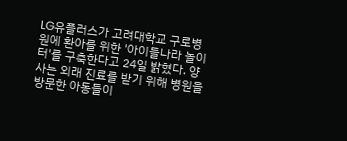LG유플러스가 고려대학교 구로병원에 환아를 위한 '아이들나라 놀이터'를 구축한다고 24일 밝혔다. 양사는 외래 진료를 받기 위해 병원을 방문한 아동들이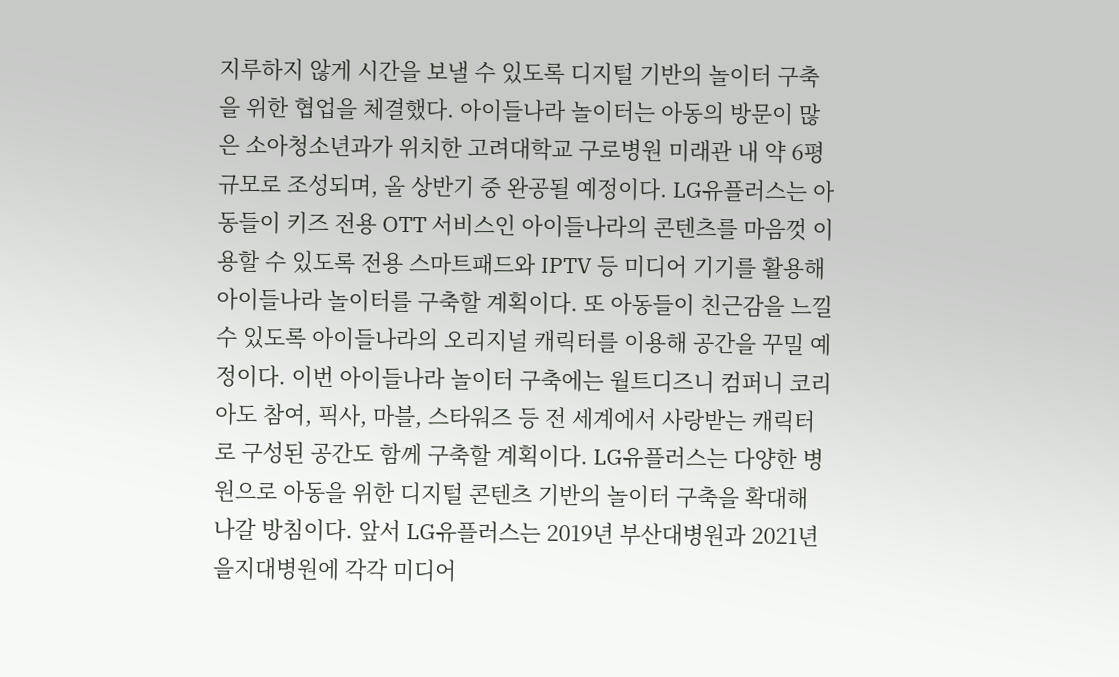지루하지 않게 시간을 보낼 수 있도록 디지털 기반의 놀이터 구축을 위한 협업을 체결했다. 아이들나라 놀이터는 아동의 방문이 많은 소아청소년과가 위치한 고려대학교 구로병원 미래관 내 약 6평 규모로 조성되며, 올 상반기 중 완공될 예정이다. LG유플러스는 아동들이 키즈 전용 OTT 서비스인 아이들나라의 콘텐츠를 마음껏 이용할 수 있도록 전용 스마트패드와 IPTV 등 미디어 기기를 활용해 아이들나라 놀이터를 구축할 계획이다. 또 아동들이 친근감을 느낄 수 있도록 아이들나라의 오리지널 캐릭터를 이용해 공간을 꾸밀 예정이다. 이번 아이들나라 놀이터 구축에는 월트디즈니 컴퍼니 코리아도 참여, 픽사, 마블, 스타워즈 등 전 세계에서 사랑받는 캐릭터로 구성된 공간도 함께 구축할 계획이다. LG유플러스는 다양한 병원으로 아동을 위한 디지털 콘텐츠 기반의 놀이터 구축을 확대해 나갈 방침이다. 앞서 LG유플러스는 2019년 부산대병원과 2021년 을지대병원에 각각 미디어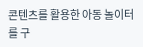콘텐츠를 활용한 아동 놀이터를 구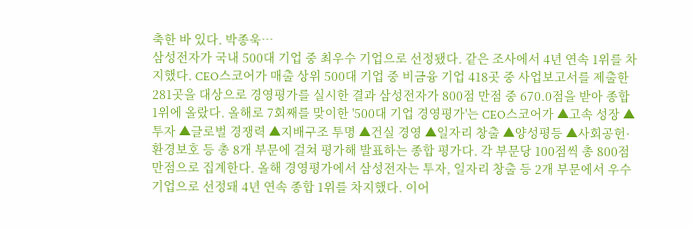축한 바 있다. 박종욱…
삼성전자가 국내 500대 기업 중 최우수 기업으로 선정됐다. 같은 조사에서 4년 연속 1위를 차지했다. CEO스코어가 매출 상위 500대 기업 중 비금융 기업 418곳 중 사업보고서를 제출한 281곳을 대상으로 경영평가를 실시한 결과 삼성전자가 800점 만점 중 670.0점을 받아 종합 1위에 올랐다. 올해로 7회째를 맞이한 '500대 기업 경영평가'는 CEO스코어가 ▲고속 성장 ▲투자 ▲글로벌 경쟁력 ▲지배구조 투명 ▲건실 경영 ▲일자리 창출 ▲양성평등 ▲사회공헌·환경보호 등 총 8개 부문에 걸쳐 평가해 발표하는 종합 평가다. 각 부문당 100점씩 총 800점 만점으로 집계한다. 올해 경영평가에서 삼성전자는 투자, 일자리 창출 등 2개 부문에서 우수기업으로 선정돼 4년 연속 종합 1위를 차지했다. 이어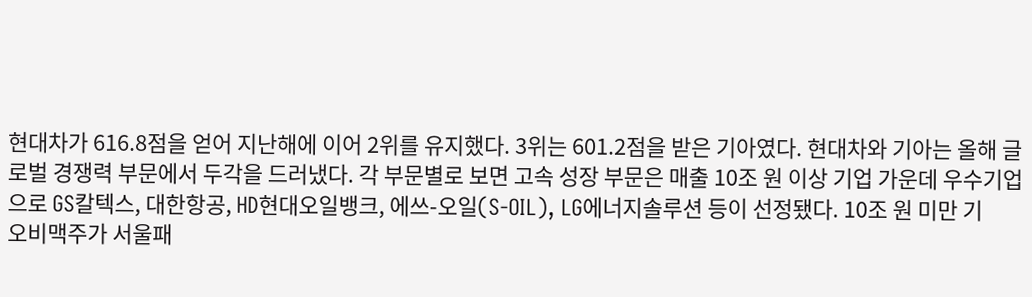현대차가 616.8점을 얻어 지난해에 이어 2위를 유지했다. 3위는 601.2점을 받은 기아였다. 현대차와 기아는 올해 글로벌 경쟁력 부문에서 두각을 드러냈다. 각 부문별로 보면 고속 성장 부문은 매출 10조 원 이상 기업 가운데 우수기업으로 GS칼텍스, 대한항공, HD현대오일뱅크, 에쓰-오일(S-OIL), LG에너지솔루션 등이 선정됐다. 10조 원 미만 기
오비맥주가 서울패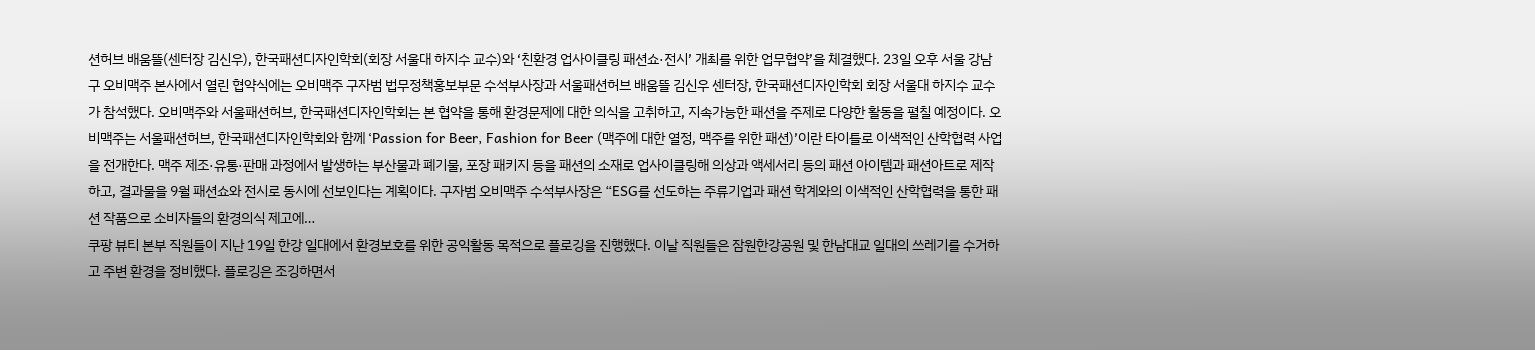션허브 배움뜰(센터장 김신우), 한국패션디자인학회(회장 서울대 하지수 교수)와 ‘친환경 업사이클링 패션쇼·전시’ 개최를 위한 업무협약’을 체결했다. 23일 오후 서울 강남구 오비맥주 본사에서 열린 협약식에는 오비맥주 구자범 법무정책홍보부문 수석부사장과 서울패션허브 배움뜰 김신우 센터장, 한국패션디자인학회 회장 서울대 하지수 교수가 참석했다. 오비맥주와 서울패션허브, 한국패션디자인학회는 본 협약을 통해 환경문제에 대한 의식을 고취하고, 지속가능한 패션을 주제로 다양한 활동을 펼칠 예정이다. 오비맥주는 서울패션허브, 한국패션디자인학회와 함께 ‘Passion for Beer, Fashion for Beer (맥주에 대한 열정, 맥주를 위한 패션)’이란 타이틀로 이색적인 산학협력 사업을 전개한다. 맥주 제조·유통·판매 과정에서 발생하는 부산물과 폐기물, 포장 패키지 등을 패션의 소재로 업사이클링해 의상과 액세서리 등의 패션 아이템과 패션아트로 제작하고, 결과물을 9월 패션쇼와 전시로 동시에 선보인다는 계획이다. 구자범 오비맥주 수석부사장은 “ESG를 선도하는 주류기업과 패션 학계와의 이색적인 산학협력을 통한 패션 작품으로 소비자들의 환경의식 제고에…
쿠팡 뷰티 본부 직원들이 지난 19일 한강 일대에서 환경보호를 위한 공익활동 목적으로 플로깅을 진행했다. 이날 직원들은 잠원한강공원 및 한남대교 일대의 쓰레기를 수거하고 주변 환경을 정비했다. 플로깅은 조깅하면서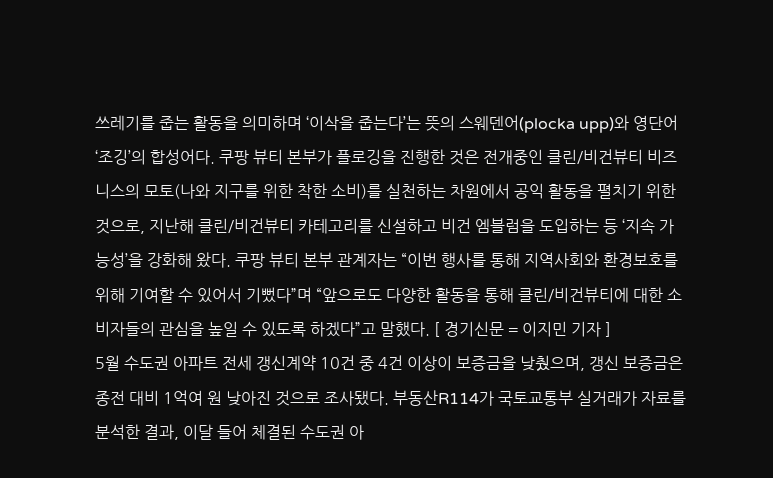쓰레기를 줍는 활동을 의미하며 ‘이삭을 줍는다’는 뜻의 스웨덴어(plocka upp)와 영단어 ‘조깅’의 합성어다. 쿠팡 뷰티 본부가 플로깅을 진행한 것은 전개중인 클린/비건뷰티 비즈니스의 모토(나와 지구를 위한 착한 소비)를 실천하는 차원에서 공익 활동을 펼치기 위한 것으로, 지난해 클린/비건뷰티 카테고리를 신설하고 비건 엠블럼을 도입하는 등 ‘지속 가능성’을 강화해 왔다. 쿠팡 뷰티 본부 관계자는 “이번 행사를 통해 지역사회와 환경보호를 위해 기여할 수 있어서 기뻤다”며 “앞으로도 다양한 활동을 통해 클린/비건뷰티에 대한 소비자들의 관심을 높일 수 있도록 하겠다”고 말했다. [ 경기신문 = 이지민 기자 ]
5월 수도권 아파트 전세 갱신계약 10건 중 4건 이상이 보증금을 낮췄으며, 갱신 보증금은 종전 대비 1억여 원 낮아진 것으로 조사됐다. 부동산R114가 국토교통부 실거래가 자료를 분석한 결과, 이달 들어 체결된 수도권 아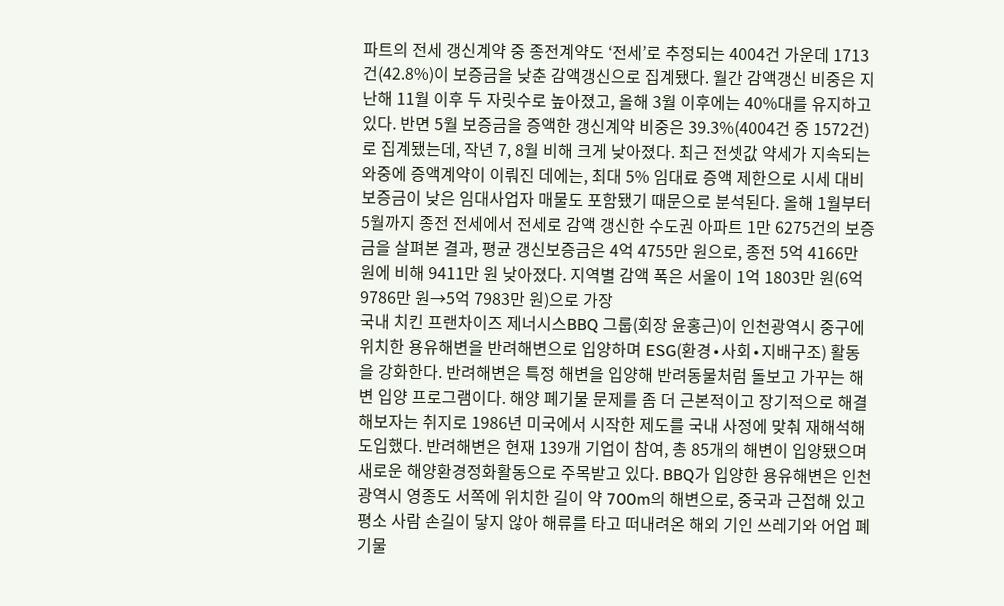파트의 전세 갱신계약 중 종전계약도 ‘전세’로 추정되는 4004건 가운데 1713건(42.8%)이 보증금을 낮춘 감액갱신으로 집계됐다. 월간 감액갱신 비중은 지난해 11월 이후 두 자릿수로 높아졌고, 올해 3월 이후에는 40%대를 유지하고 있다. 반면 5월 보증금을 증액한 갱신계약 비중은 39.3%(4004건 중 1572건)로 집계됐는데, 작년 7, 8월 비해 크게 낮아졌다. 최근 전셋값 약세가 지속되는 와중에 증액계약이 이뤄진 데에는, 최대 5% 임대료 증액 제한으로 시세 대비 보증금이 낮은 임대사업자 매물도 포함됐기 때문으로 분석된다. 올해 1월부터 5월까지 종전 전세에서 전세로 감액 갱신한 수도권 아파트 1만 6275건의 보증금을 살펴본 결과, 평균 갱신보증금은 4억 4755만 원으로, 종전 5억 4166만 원에 비해 9411만 원 낮아졌다. 지역별 감액 폭은 서울이 1억 1803만 원(6억 9786만 원→5억 7983만 원)으로 가장
국내 치킨 프랜차이즈 제너시스BBQ 그룹(회장 윤홍근)이 인천광역시 중구에 위치한 용유해변을 반려해변으로 입양하며 ESG(환경∙사회∙지배구조) 활동을 강화한다. 반려해변은 특정 해변을 입양해 반려동물처럼 돌보고 가꾸는 해변 입양 프로그램이다. 해양 폐기물 문제를 좀 더 근본적이고 장기적으로 해결해보자는 취지로 1986년 미국에서 시작한 제도를 국내 사정에 맞춰 재해석해 도입했다. 반려해변은 현재 139개 기업이 참여, 총 85개의 해변이 입양됐으며 새로운 해양환경정화활동으로 주목받고 있다. BBQ가 입양한 용유해변은 인천광역시 영종도 서쪽에 위치한 길이 약 700m의 해변으로, 중국과 근접해 있고 평소 사람 손길이 닿지 않아 해류를 타고 떠내려온 해외 기인 쓰레기와 어업 폐기물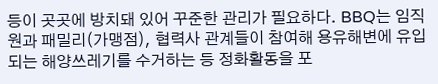등이 곳곳에 방치돼 있어 꾸준한 관리가 필요하다. BBQ는 임직원과 패밀리(가맹점), 협력사 관계들이 참여해 용유해변에 유입되는 해양쓰레기를 수거하는 등 정화활동을 포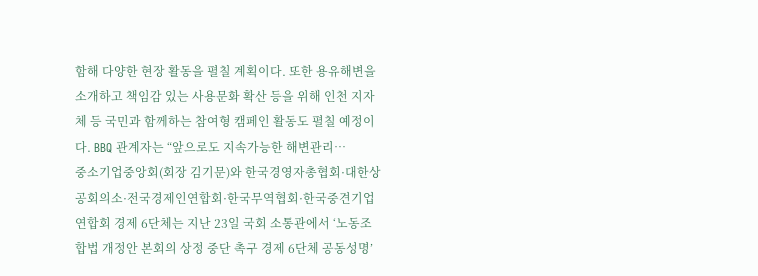함해 다양한 현장 활동을 펼칠 계획이다. 또한 용유해변을 소개하고 책임감 있는 사용문화 확산 등을 위해 인천 지자체 등 국민과 함께하는 참여형 캠페인 활동도 펼칠 예정이다. BBQ 관계자는 “앞으로도 지속가능한 해변관리…
중소기업중앙회(회장 김기문)와 한국경영자총협회·대한상공회의소·전국경제인연합회·한국무역협회·한국중견기업연합회 경제 6단체는 지난 23일 국회 소통관에서 ‘노동조합법 개정안 본회의 상정 중단 촉구 경제 6단체 공동성명’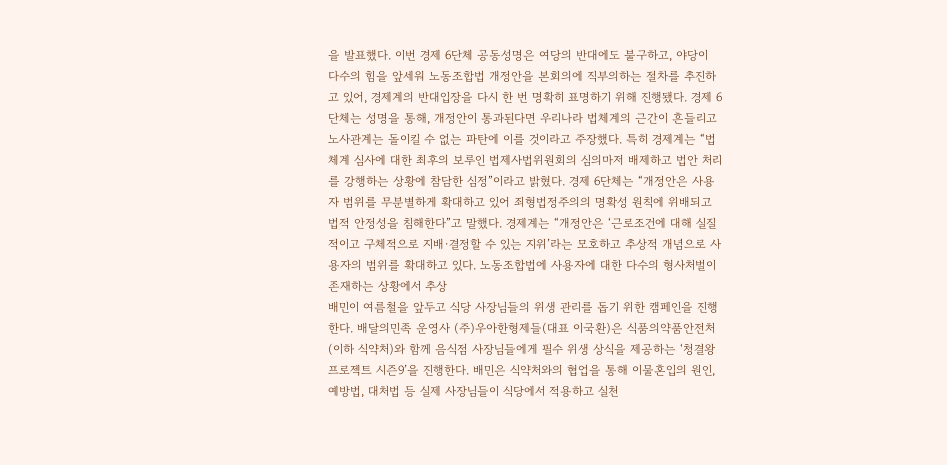을 발표했다. 이번 경제 6단체 공동성명은 여당의 반대에도 불구하고, 야당이 다수의 힘을 앞세워 노동조합법 개정안을 본회의에 직부의하는 절차를 추진하고 있어, 경제계의 반대입장을 다시 한 번 명확히 표명하기 위해 진행됐다. 경제 6단체는 성명을 통해, 개정안이 통과된다면 우리나라 법체계의 근간이 흔들리고 노사관계는 돌이킬 수 없는 파탄에 이를 것이라고 주장했다. 특히 경제계는 “법체계 심사에 대한 최후의 보루인 법제사법위원회의 심의마저 배제하고 법안 처리를 강행하는 상황에 참담한 심정”이라고 밝혔다. 경제 6단체는 “개정안은 사용자 범위를 무분별하게 확대하고 있어 죄형법정주의의 명확성 원칙에 위배되고 법적 안정성을 침해한다”고 말했다. 경제계는 “개정안은 ‘근로조건에 대해 실질적이고 구체적으로 지배·결정할 수 있는 지위’라는 모호하고 추상적 개념으로 사용자의 범위를 확대하고 있다. 노동조합법에 사용자에 대한 다수의 형사처벌이 존재하는 상황에서 추상
배민이 여름철을 앞두고 식당 사장님들의 위생 관리를 돕기 위한 캠페인을 진행한다. 배달의민족 운영사 (주)우아한형제들(대표 이국환)은 식품의약품안전처(이하 식약처)와 함께 음식점 사장님들에게 필수 위생 상식을 제공하는 ‘청결왕 프로젝트 시즌9’을 진행한다. 배민은 식약처와의 협업을 통해 이물혼입의 원인, 예방법, 대처법 등 실제 사장님들이 식당에서 적용하고 실천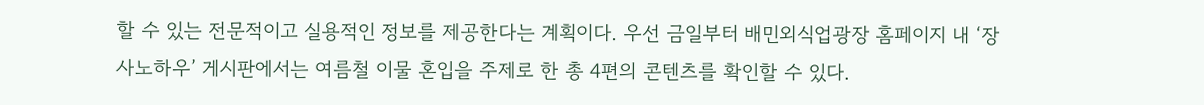할 수 있는 전문적이고 실용적인 정보를 제공한다는 계획이다. 우선 금일부터 배민외식업광장 홈페이지 내 ‘장사노하우’ 게시판에서는 여름철 이물 혼입을 주제로 한 총 4편의 콘텐츠를 확인할 수 있다.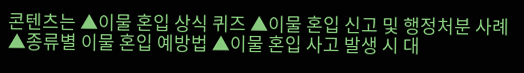콘텐츠는 ▲이물 혼입 상식 퀴즈 ▲이물 혼입 신고 및 행정처분 사례 ▲종류별 이물 혼입 예방법 ▲이물 혼입 사고 발생 시 대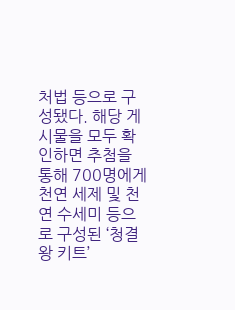처법 등으로 구성됐다. 해당 게시물을 모두 확인하면 추첨을 통해 700명에게 천연 세제 및 천연 수세미 등으로 구성된 ‘청결왕 키트’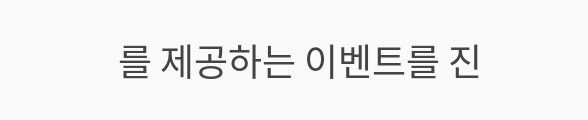를 제공하는 이벤트를 진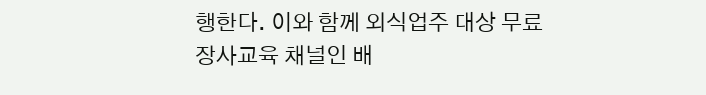행한다. 이와 함께 외식업주 대상 무료 장사교육 채널인 배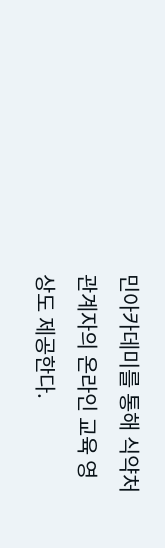민아카데미를 통해 식약처 관계자의 온라인 교육 영상도 제공한다.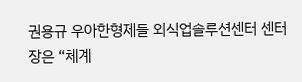권용규 우아한형제들 외식업솔루션센터 센터장은 “체계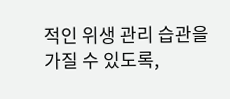적인 위생 관리 습관을 가질 수 있도록,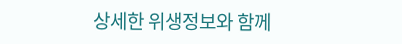상세한 위생정보와 함께